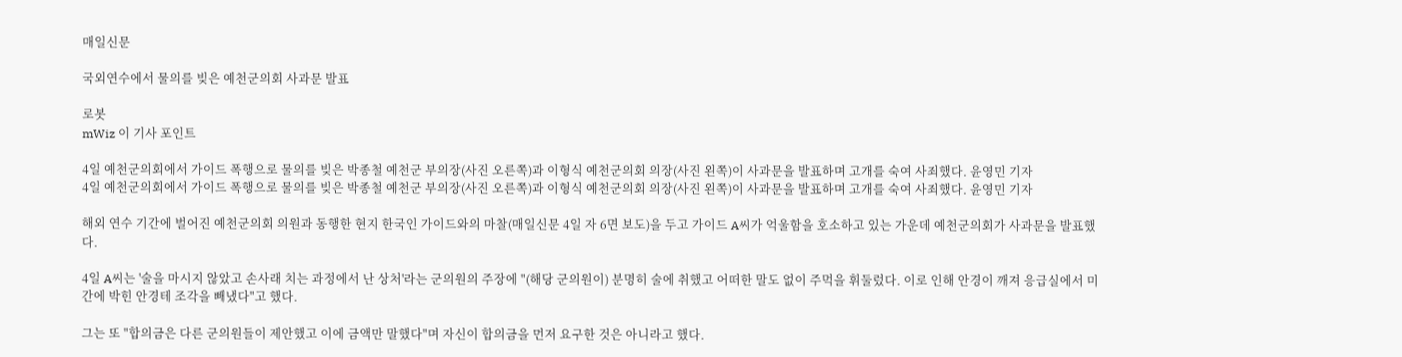매일신문

국외연수에서 물의를 빚은 예천군의회 사과문 발표

로봇
mWiz 이 기사 포인트

4일 예천군의회에서 가이드 폭행으로 물의를 빚은 박종철 예천군 부의장(사진 오른쪽)과 이형식 예천군의회 의장(사진 왼쪽)이 사과문을 발표하며 고개를 숙여 사죄했다. 윤영민 기자
4일 예천군의회에서 가이드 폭행으로 물의를 빚은 박종철 예천군 부의장(사진 오른쪽)과 이형식 예천군의회 의장(사진 왼쪽)이 사과문을 발표하며 고개를 숙여 사죄했다. 윤영민 기자

해외 연수 기간에 벌어진 예천군의회 의원과 동행한 현지 한국인 가이드와의 마찰(매일신문 4일 자 6면 보도)을 두고 가이드 A씨가 억울함을 호소하고 있는 가운데 예천군의회가 사과문을 발표했다.

4일 A씨는 '술을 마시지 않았고 손사래 치는 과정에서 난 상처'라는 군의원의 주장에 "(해당 군의원이) 분명히 술에 취했고 어떠한 말도 없이 주먹을 휘둘렀다. 이로 인해 안경이 깨져 응급실에서 미간에 박힌 안경테 조각을 빼냈다"고 했다.

그는 또 "합의금은 다른 군의원들이 제안했고 이에 금액만 말했다"며 자신이 합의금을 먼저 요구한 것은 아니라고 했다.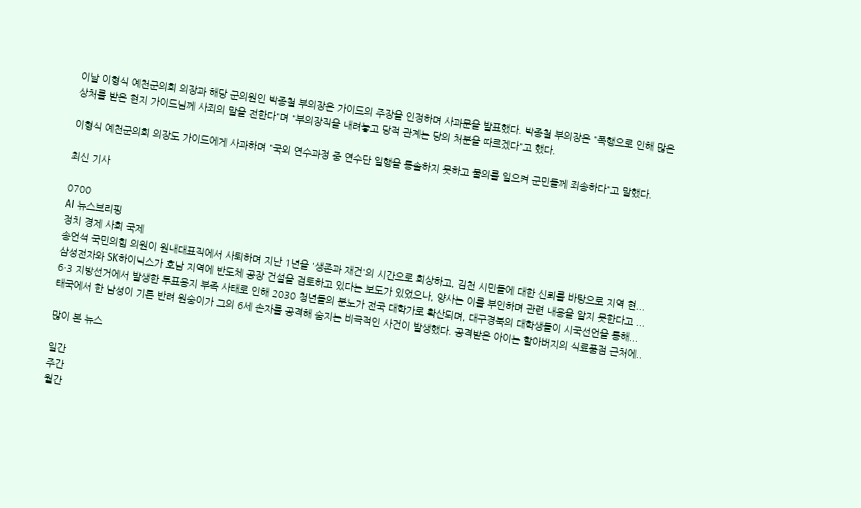이날 이형식 예천군의회 의장과 해당 군의원인 박종철 부의장은 가이드의 주장을 인정하며 사과문을 발표했다. 박종철 부의장은 "폭행으로 인해 많은 상처를 받은 현지 가이드님께 사죄의 말을 전한다"며 "부의장직을 내려놓고 당적 관계는 당의 처분을 따르겠다"고 했다.

이형식 예천군의회 의장도 가이드에게 사과하며 "국외 연수과정 중 연수단 일행을 통솔하지 못하고 물의를 일으켜 군민들께 죄송하다"고 말했다.

최신 기사

0700
AI 뉴스브리핑
정치 경제 사회 국제
송언석 국민의힘 의원이 원내대표직에서 사퇴하며 지난 1년을 '생존과 재건'의 시간으로 회상하고, 김천 시민들에 대한 신뢰를 바탕으로 지역 현...
삼성전자와 SK하이닉스가 호남 지역에 반도체 공장 건설을 검토하고 있다는 보도가 있었으나, 양사는 이를 부인하며 관련 내용을 알지 못한다고 ...
6·3 지방선거에서 발생한 투표용지 부족 사태로 인해 2030 청년들의 분노가 전국 대학가로 확산되며, 대구경북의 대학생들이 시국선언을 통해...
태국에서 한 남성이 기른 반려 원숭이가 그의 6세 손자를 공격해 숨지는 비극적인 사건이 발생했다. 공격받은 아이는 할아버지의 식료품점 근처에..

많이 본 뉴스

일간
주간
월간